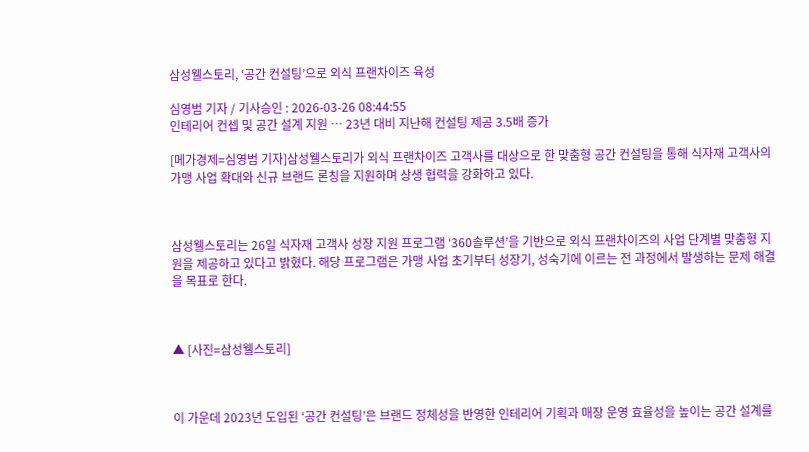삼성웰스토리, ‘공간 컨설팅’으로 외식 프랜차이즈 육성

심영범 기자 / 기사승인 : 2026-03-26 08:44:55
인테리어 컨셉 및 공간 설계 지원 … 23년 대비 지난해 컨설팅 제공 3.5배 증가

[메가경제=심영범 기자]삼성웰스토리가 외식 프랜차이즈 고객사를 대상으로 한 맞춤형 공간 컨설팅을 통해 식자재 고객사의 가맹 사업 확대와 신규 브랜드 론칭을 지원하며 상생 협력을 강화하고 있다.



삼성웰스토리는 26일 식자재 고객사 성장 지원 프로그램 ‘360솔루션’을 기반으로 외식 프랜차이즈의 사업 단계별 맞춤형 지원을 제공하고 있다고 밝혔다. 해당 프로그램은 가맹 사업 초기부터 성장기, 성숙기에 이르는 전 과정에서 발생하는 문제 해결을 목표로 한다.



▲ [사진=삼성웰스토리]



이 가운데 2023년 도입된 ‘공간 컨설팅’은 브랜드 정체성을 반영한 인테리어 기획과 매장 운영 효율성을 높이는 공간 설계를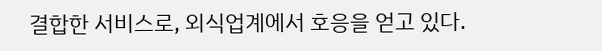결합한 서비스로, 외식업계에서 호응을 얻고 있다.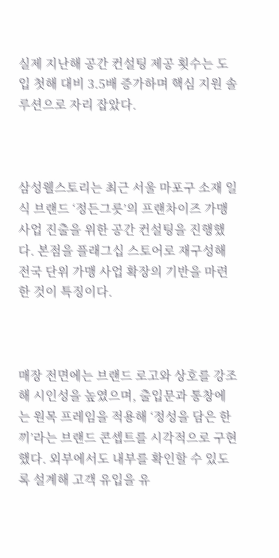실제 지난해 공간 컨설팅 제공 횟수는 도입 첫해 대비 3.5배 증가하며 핵심 지원 솔루션으로 자리 잡았다.



삼성웰스토리는 최근 서울 마포구 소재 일식 브랜드 ‘정든그릇’의 프랜차이즈 가맹 사업 진출을 위한 공간 컨설팅을 진행했다. 본점을 플래그십 스토어로 재구성해 전국 단위 가맹 사업 확장의 기반을 마련한 것이 특징이다.



매장 전면에는 브랜드 로고와 상호를 강조해 시인성을 높였으며, 출입문과 통창에는 원목 프레임을 적용해 ‘정성을 담은 한 끼’라는 브랜드 콘셉트를 시각적으로 구현했다. 외부에서도 내부를 확인할 수 있도록 설계해 고객 유입을 유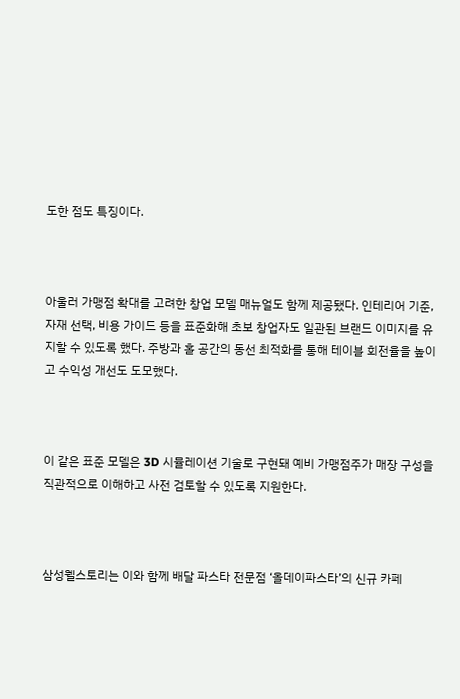도한 점도 특징이다.



아울러 가맹점 확대를 고려한 창업 모델 매뉴얼도 함께 제공됐다. 인테리어 기준, 자재 선택, 비용 가이드 등을 표준화해 초보 창업자도 일관된 브랜드 이미지를 유지할 수 있도록 했다. 주방과 홀 공간의 동선 최적화를 통해 테이블 회전율을 높이고 수익성 개선도 도모했다.



이 같은 표준 모델은 3D 시뮬레이션 기술로 구현돼 예비 가맹점주가 매장 구성을 직관적으로 이해하고 사전 검토할 수 있도록 지원한다.



삼성웰스토리는 이와 함께 배달 파스타 전문점 ‘올데이파스타’의 신규 카페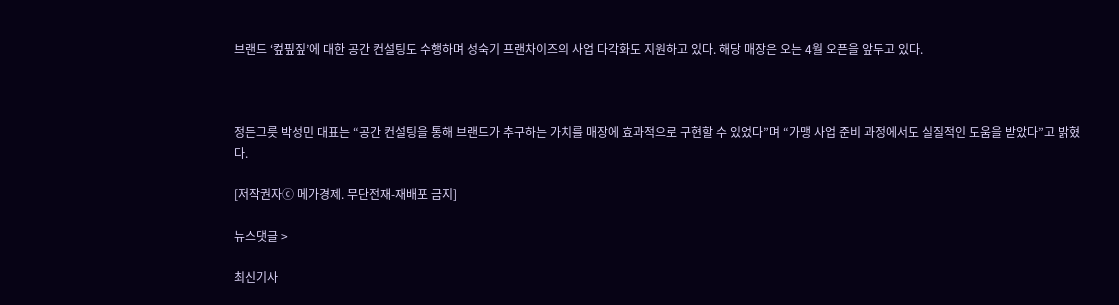브랜드 ‘컾핖짚’에 대한 공간 컨설팅도 수행하며 성숙기 프랜차이즈의 사업 다각화도 지원하고 있다. 해당 매장은 오는 4월 오픈을 앞두고 있다.



정든그릇 박성민 대표는 “공간 컨설팅을 통해 브랜드가 추구하는 가치를 매장에 효과적으로 구현할 수 있었다”며 “가맹 사업 준비 과정에서도 실질적인 도움을 받았다”고 밝혔다.

[저작권자ⓒ 메가경제. 무단전재-재배포 금지]

뉴스댓글 >

최신기사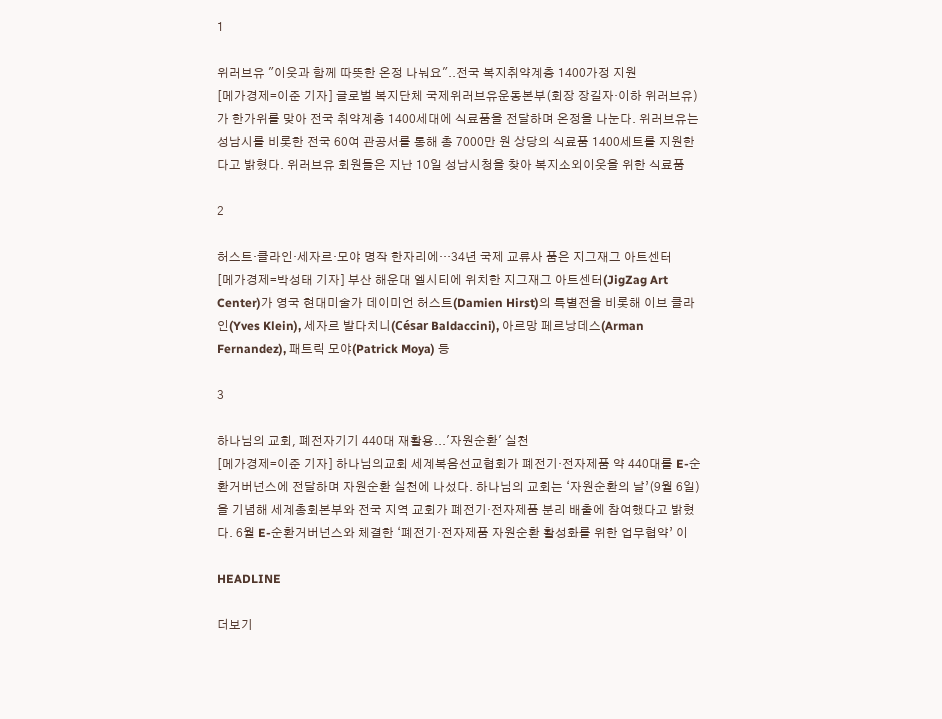1

위러브유 "이웃과 함께 따뜻한 온정 나눠요"..전국 복지취약계층 1400가정 지원
[메가경제=이준 기자] 글로벌 복지단체 국제위러브유운동본부(회장 장길자·이하 위러브유)가 한가위를 맞아 전국 취약계층 1400세대에 식료품을 전달하며 온정을 나눈다. 위러브유는 성남시를 비롯한 전국 60여 관공서를 통해 총 7000만 원 상당의 식료품 1400세트를 지원한다고 밝혔다. 위러브유 회원들은 지난 10일 성남시청을 찾아 복지소외이웃을 위한 식료품

2

허스트·클라인·세자르·모야 명작 한자리에…34년 국제 교류사 품은 지그재그 아트센터
[메가경제=박성태 기자] 부산 해운대 엘시티에 위치한 지그재그 아트센터(JigZag Art Center)가 영국 현대미술가 데이미언 허스트(Damien Hirst)의 특별전을 비롯해 이브 클라인(Yves Klein), 세자르 발다치니(César Baldaccini), 아르망 페르낭데스(Arman Fernandez), 패트릭 모야(Patrick Moya) 등

3

하나님의 교회, 폐전자기기 440대 재활용...'자원순환' 실천
[메가경제=이준 기자] 하나님의교회 세계복음선교협회가 폐전기·전자제품 약 440대를 E-순환거버넌스에 전달하며 자원순환 실천에 나섰다. 하나님의 교회는 ‘자원순환의 날’(9월 6일)을 기념해 세계총회본부와 전국 지역 교회가 폐전기·전자제품 분리 배출에 참여했다고 밝혔다. 6월 E-순환거버넌스와 체결한 ‘폐전기·전자제품 자원순환 활성화를 위한 업무협약’ 이

HEADLINE

더보기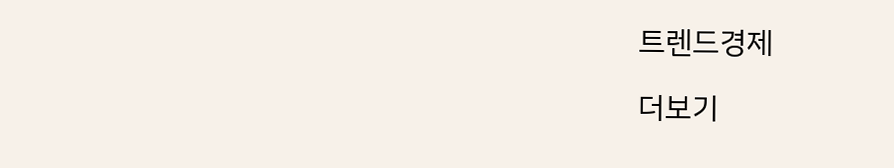트렌드경제

더보기